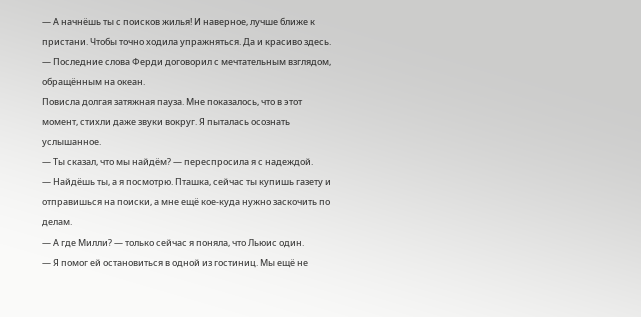— А начнёшь ты с поисков жилья! И наверное, лучше ближе к пристани. Чтобы точно ходила упражняться. Да и красиво здесь. — Последние слова Ферди договорил с мечтательным взглядом, обращённым на океан.
Повисла долгая затяжная пауза. Мне показалось, что в этот момент, стихли даже звуки вокруг. Я пыталась осознать услышанное.
— Ты сказал, что мы найдём? — переспросила я с надеждой.
— Найдёшь ты, а я посмотрю. Пташка, сейчас ты купишь газету и отправишься на поиски, а мне ещё кое-куда нужно заскочить по делам.
— А где Милли? — только сейчас я поняла, что Льюис один.
— Я помог ей остановиться в одной из гостиниц. Мы ещё не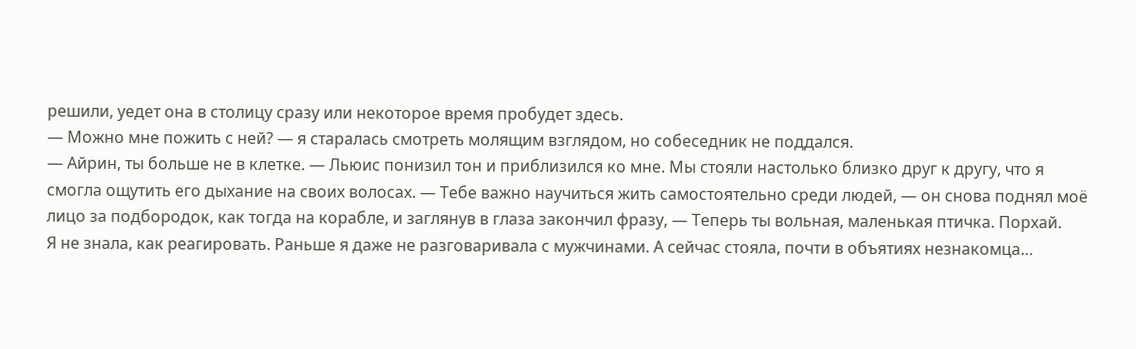решили, уедет она в столицу сразу или некоторое время пробудет здесь.
— Можно мне пожить с ней? — я старалась смотреть молящим взглядом, но собеседник не поддался.
— Айрин, ты больше не в клетке. — Льюис понизил тон и приблизился ко мне. Мы стояли настолько близко друг к другу, что я смогла ощутить его дыхание на своих волосах. — Тебе важно научиться жить самостоятельно среди людей, — он снова поднял моё лицо за подбородок, как тогда на корабле, и заглянув в глаза закончил фразу, — Теперь ты вольная, маленькая птичка. Порхай.
Я не знала, как реагировать. Раньше я даже не разговаривала с мужчинами. А сейчас стояла, почти в объятиях незнакомца…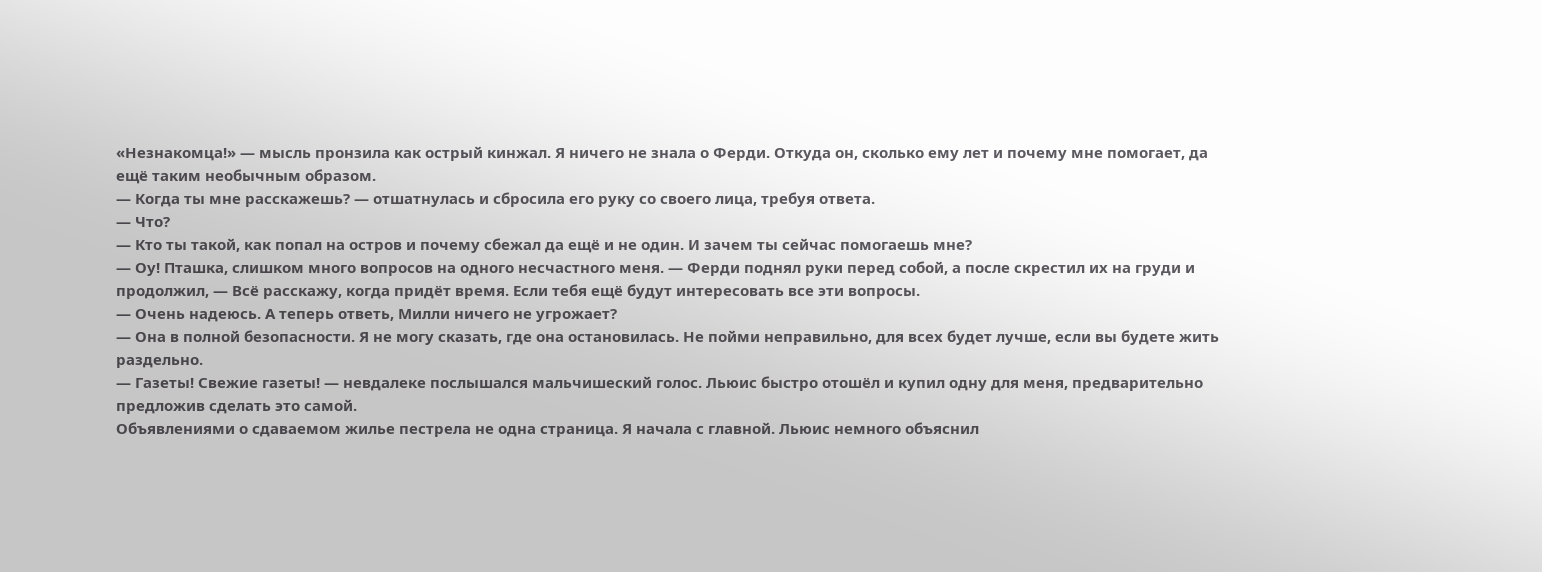«Незнакомца!» — мысль пронзила как острый кинжал. Я ничего не знала о Ферди. Откуда он, сколько ему лет и почему мне помогает, да ещё таким необычным образом.
— Когда ты мне расскажешь? — отшатнулась и сбросила его руку со своего лица, требуя ответа.
— Что?
— Кто ты такой, как попал на остров и почему сбежал да ещё и не один. И зачем ты сейчас помогаешь мне?
— Оу! Пташка, слишком много вопросов на одного несчастного меня. — Ферди поднял руки перед собой, а после скрестил их на груди и продолжил, — Всё расскажу, когда придёт время. Если тебя ещё будут интересовать все эти вопросы.
— Очень надеюсь. А теперь ответь, Милли ничего не угрожает?
— Она в полной безопасности. Я не могу сказать, где она остановилась. Не пойми неправильно, для всех будет лучше, если вы будете жить раздельно.
— Газеты! Свежие газеты! — невдалеке послышался мальчишеский голос. Льюис быстро отошёл и купил одну для меня, предварительно предложив сделать это самой.
Объявлениями о сдаваемом жилье пестрела не одна страница. Я начала с главной. Льюис немного объяснил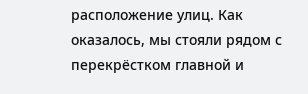расположение улиц. Как оказалось, мы стояли рядом с перекрёстком главной и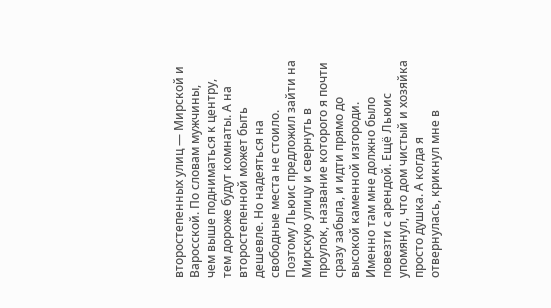второстепенных улиц — Мирской и Варосской. По словам мужчины, чем выше подниматься к центру, тем дороже будут комнаты. А на второстепенной может быть дешевле. Но надеяться на свободные места не стоило. Поэтому Льюис предложил зайти на Мирскую улицу и свернуть в проулок, название которого я почти сразу забыла, и идти прямо до высокой каменной изгороди. Именно там мне должно было повезти с арендой. Ещё Льюис упомянул, что дом чистый и хозяйка просто душка. А когда я отвернулась, крикнул мне в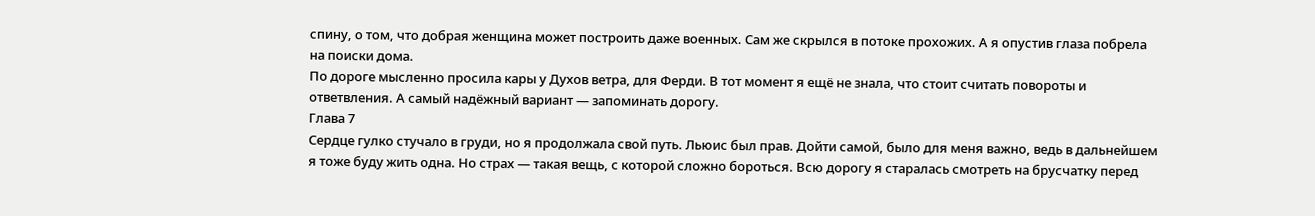спину, о том, что добрая женщина может построить даже военных. Сам же скрылся в потоке прохожих. А я опустив глаза побрела на поиски дома.
По дороге мысленно просила кары у Духов ветра, для Ферди. В тот момент я ещё не знала, что стоит считать повороты и ответвления. А самый надёжный вариант — запоминать дорогу.
Глава 7
Сердце гулко стучало в груди, но я продолжала свой путь. Льюис был прав. Дойти самой, было для меня важно, ведь в дальнейшем я тоже буду жить одна. Но страх — такая вещь, с которой сложно бороться. Всю дорогу я старалась смотреть на брусчатку перед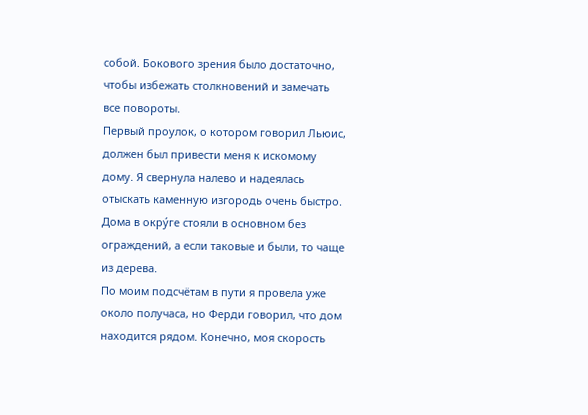собой. Бокового зрения было достаточно, чтобы избежать столкновений и замечать все повороты.
Первый проулок, о котором говорил Льюис, должен был привести меня к искомому дому. Я свернула налево и надеялась отыскать каменную изгородь очень быстро. Дома в окру́ге стояли в основном без ограждений, а если таковые и были, то чаще из дерева.
По моим подсчётам в пути я провела уже около получаса, но Ферди говорил, что дом находится рядом. Конечно, моя скорость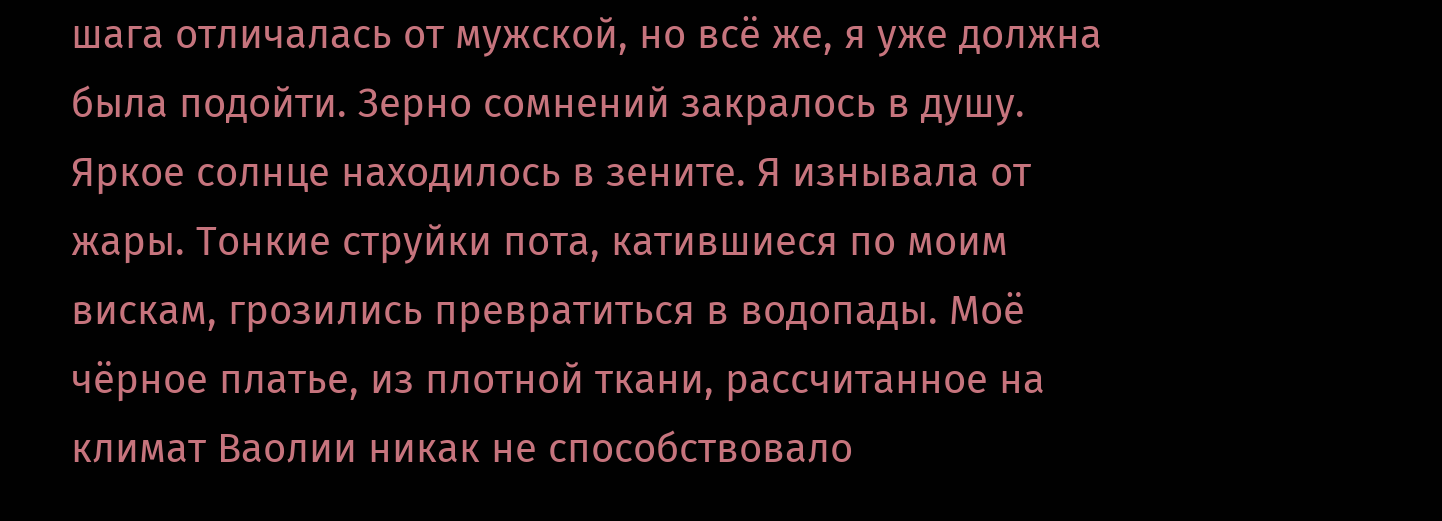шага отличалась от мужской, но всё же, я уже должна была подойти. Зерно сомнений закралось в душу.
Яркое солнце находилось в зените. Я изнывала от жары. Тонкие струйки пота, катившиеся по моим вискам, грозились превратиться в водопады. Моё чёрное платье, из плотной ткани, рассчитанное на климат Ваолии никак не способствовало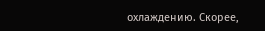охлаждению. Скорее,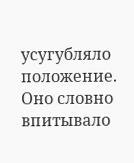усугубляло положение. Оно словно впитывало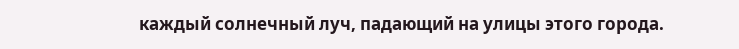каждый солнечный луч, падающий на улицы этого города.